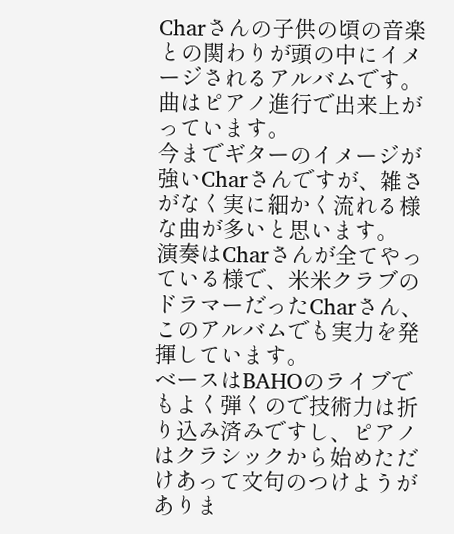Charさんの子供の頃の音楽との関わりが頭の中にイメージされるアルバムです。
曲はピアノ進行で出来上がっています。
今までギターのイメージが強いCharさんですが、雑さがなく実に細かく流れる様な曲が多いと思います。
演奏はCharさんが全てやっている様で、米米クラブのドラマーだったCharさん、このアルバムでも実力を発揮しています。
ベースはBAHOのライブでもよく弾くので技術力は折り込み済みですし、ピアノはクラシックから始めただけあって文句のつけようがありま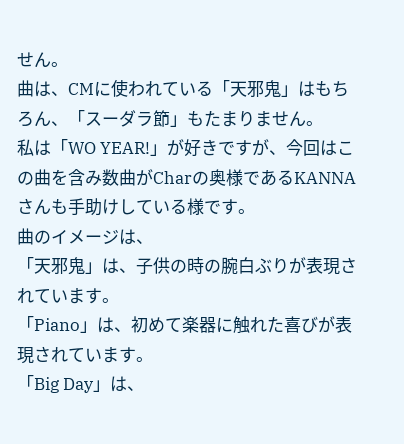せん。
曲は、CMに使われている「天邪鬼」はもちろん、「スーダラ節」もたまりません。
私は「WO YEAR!」が好きですが、今回はこの曲を含み数曲がCharの奥様であるKANNAさんも手助けしている様です。
曲のイメージは、
「天邪鬼」は、子供の時の腕白ぶりが表現されています。
「Piano」は、初めて楽器に触れた喜びが表現されています。
「Big Day」は、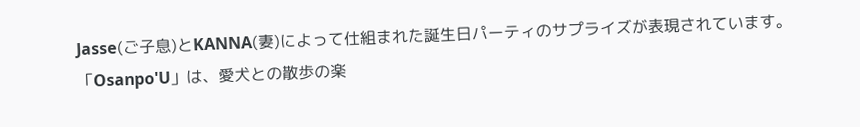Jasse(ご子息)とKANNA(妻)によって仕組まれた誕生日パーティのサプライズが表現されています。
「Osanpo'U」は、愛犬との散歩の楽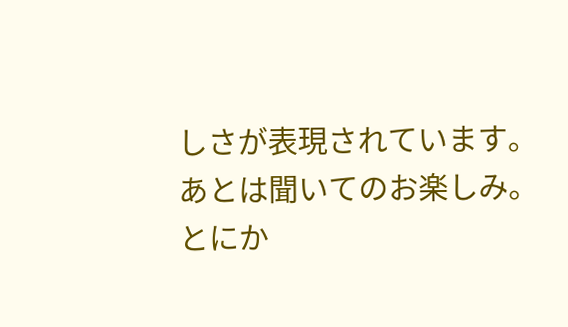しさが表現されています。
あとは聞いてのお楽しみ。
とにか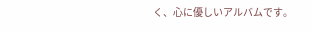く、心に優しいアルバムです。